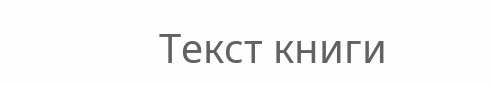Текст книги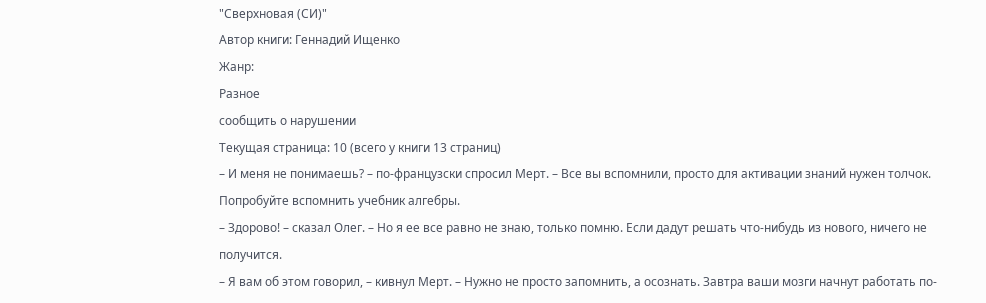"Сверхновая (СИ)"
Автор книги: Геннадий Ищенко
Жанр:
Разное
сообщить о нарушении
Текущая страница: 10 (всего у книги 13 страниц)
– И меня не понимаешь? – по-французски спросил Мерт. – Все вы вспомнили, просто для активации знаний нужен толчок. Попробуйте вспомнить учебник алгебры.
– Здорово! – сказал Олег. – Но я ее все равно не знаю, только помню. Если дадут решать что-нибудь из нового, ничего не получится.
– Я вам об этом говорил, – кивнул Мерт. – Нужно не просто запомнить, а осознать. Завтра ваши мозги начнут работать по-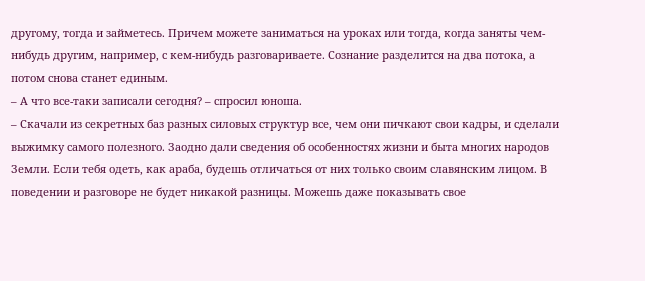другому, тогда и займетесь. Причем можете заниматься на уроках или тогда, когда заняты чем-нибудь другим, например, с кем-нибудь разговариваете. Сознание разделится на два потока, а потом снова станет единым.
– А что все-таки записали сегодня? – спросил юноша.
– Скачали из секретных баз разных силовых структур все, чем они пичкают свои кадры, и сделали выжимку самого полезного. Заодно дали сведения об особенностях жизни и быта многих народов Земли. Если тебя одеть, как араба, будешь отличаться от них только своим славянским лицом. В поведении и разговоре не будет никакой разницы. Можешь даже показывать свое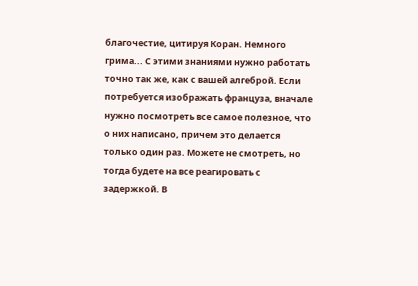благочестие, цитируя Коран. Немного грима... С этими знаниями нужно работать точно так же, как с вашей алгеброй. Если потребуется изображать француза, вначале нужно посмотреть все самое полезное, что о них написано, причем это делается только один раз. Можете не смотреть, но тогда будете на все реагировать с задержкой. В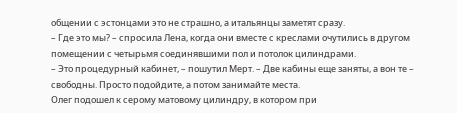общении с эстонцами это не страшно, а итальянцы заметят сразу.
– Где это мы? – спросила Лена, когда они вместе с креслами очутились в другом помещении с четырьмя соединявшими пол и потолок цилиндрами.
– Это процедурный кабинет, – пошутил Мерт. – Две кабины еще заняты, а вон те – свободны. Просто подойдите, а потом занимайте места.
Олег подошел к серому матовому цилиндру, в котором при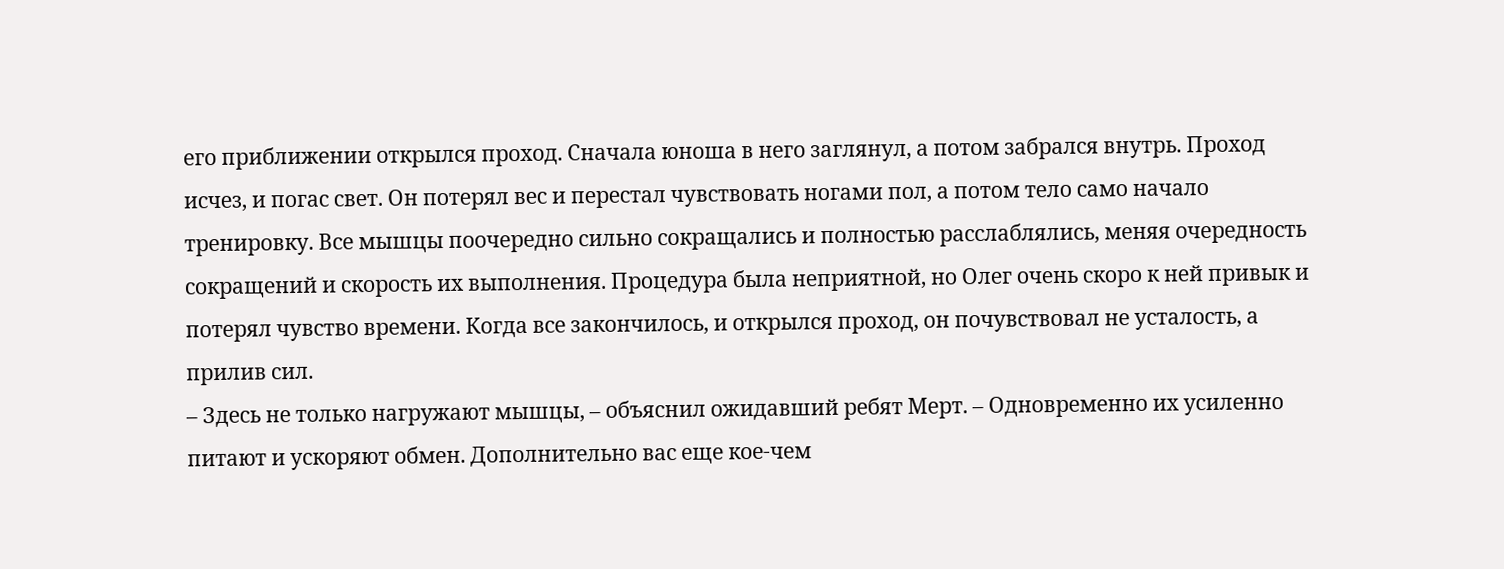его приближении открылся проход. Сначала юноша в него заглянул, а потом забрался внутрь. Проход исчез, и погас свет. Он потерял вес и перестал чувствовать ногами пол, а потом тело само начало тренировку. Все мышцы поочередно сильно сокращались и полностью расслаблялись, меняя очередность сокращений и скорость их выполнения. Процедура была неприятной, но Олег очень скоро к ней привык и потерял чувство времени. Когда все закончилось, и открылся проход, он почувствовал не усталость, а прилив сил.
– Здесь не только нагружают мышцы, – объяснил ожидавший ребят Мерт. – Одновременно их усиленно питают и ускоряют обмен. Дополнительно вас еще кое-чем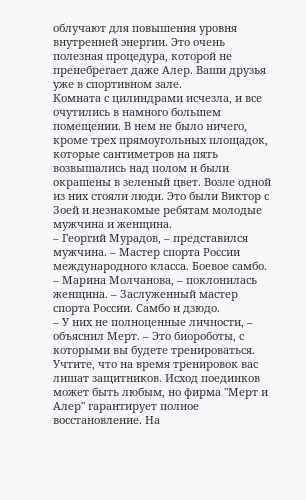облучают для повышения уровня внутренней энергии. Это очень полезная процедура, которой не пренебрегает даже Алер. Ваши друзья уже в спортивном зале.
Комната с цилиндрами исчезла, и все очутились в намного большем помещении. В нем не было ничего, кроме трех прямоугольных площадок, которые сантиметров на пять возвышались над полом и были окрашены в зеленый цвет. Возле одной из них стояли люди. Это были Виктор с Зоей и незнакомые ребятам молодые мужчина и женщина.
– Георгий Мурадов, – представился мужчина. – Мастер спорта России международного класса. Боевое самбо.
– Марина Молчанова, – поклонилась женщина. – Заслуженный мастер спорта России. Самбо и дзюдо.
– У них не полноценные личности, – объяснил Мерт. – Это биороботы, с которыми вы будете тренироваться. Учтите, что на время тренировок вас лишат защитников. Исход поединков может быть любым, но фирма "Мерт и Алер" гарантирует полное восстановление. На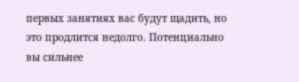первых занятиях вас будут щадить, но это продлится недолго. Потенциально вы сильнее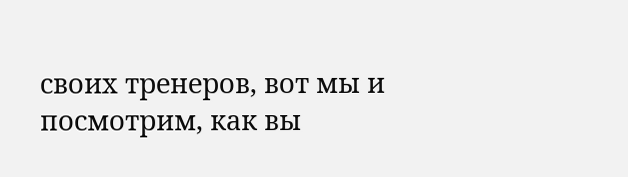своих тренеров, вот мы и посмотрим, как вы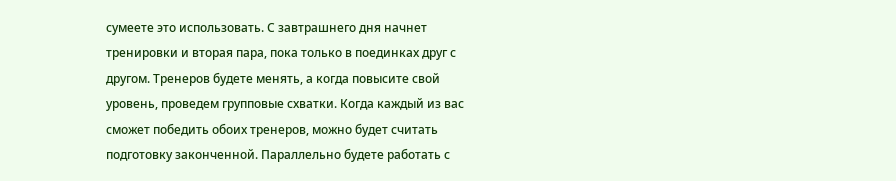сумеете это использовать. С завтрашнего дня начнет тренировки и вторая пара, пока только в поединках друг с другом. Тренеров будете менять, а когда повысите свой уровень, проведем групповые схватки. Когда каждый из вас сможет победить обоих тренеров, можно будет считать подготовку законченной. Параллельно будете работать с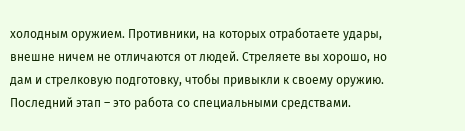холодным оружием. Противники, на которых отработаете удары, внешне ничем не отличаются от людей. Стреляете вы хорошо, но дам и стрелковую подготовку, чтобы привыкли к своему оружию. Последний этап – это работа со специальными средствами.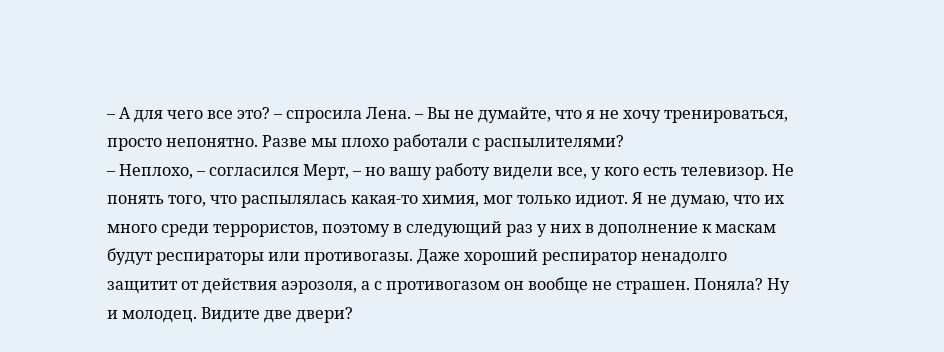– А для чего все это? – спросила Лена. – Вы не думайте, что я не хочу тренироваться, просто непонятно. Разве мы плохо работали с распылителями?
– Неплохо, – согласился Мерт, – но вашу работу видели все, у кого есть телевизор. Не понять того, что распылялась какая-то химия, мог только идиот. Я не думаю, что их много среди террористов, поэтому в следующий раз у них в дополнение к маскам будут респираторы или противогазы. Даже хороший респиратор ненадолго защитит от действия аэрозоля, а с противогазом он вообще не страшен. Поняла? Ну и молодец. Видите две двери?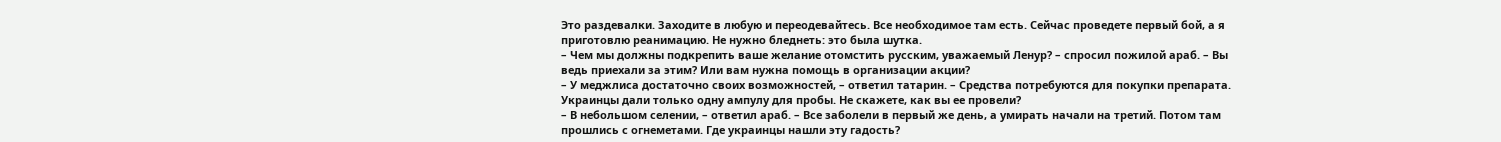Это раздевалки. Заходите в любую и переодевайтесь. Все необходимое там есть. Сейчас проведете первый бой, а я приготовлю реанимацию. Не нужно бледнеть: это была шутка.
– Чем мы должны подкрепить ваше желание отомстить русским, уважаемый Ленур? – спросил пожилой араб. – Вы ведь приехали за этим? Или вам нужна помощь в организации акции?
– У меджлиса достаточно своих возможностей, – ответил татарин. – Средства потребуются для покупки препарата. Украинцы дали только одну ампулу для пробы. Не скажете, как вы ее провели?
– В небольшом селении, – ответил араб. – Все заболели в первый же день, а умирать начали на третий. Потом там прошлись с огнеметами. Где украинцы нашли эту гадость?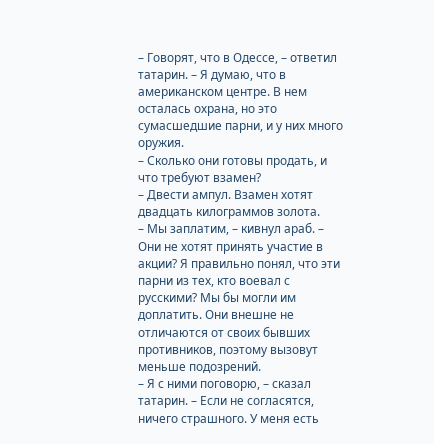– Говорят, что в Одессе, – ответил татарин. – Я думаю, что в американском центре. В нем осталась охрана, но это сумасшедшие парни, и у них много оружия.
– Сколько они готовы продать, и что требуют взамен?
– Двести ампул. Взамен хотят двадцать килограммов золота.
– Мы заплатим, – кивнул араб. – Они не хотят принять участие в акции? Я правильно понял, что эти парни из тех, кто воевал с русскими? Мы бы могли им доплатить. Они внешне не отличаются от своих бывших противников, поэтому вызовут меньше подозрений.
– Я с ними поговорю, – сказал татарин. – Если не согласятся, ничего страшного. У меня есть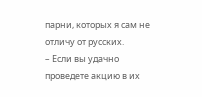парни, которых я сам не отличу от русских.
– Если вы удачно проведете акцию в их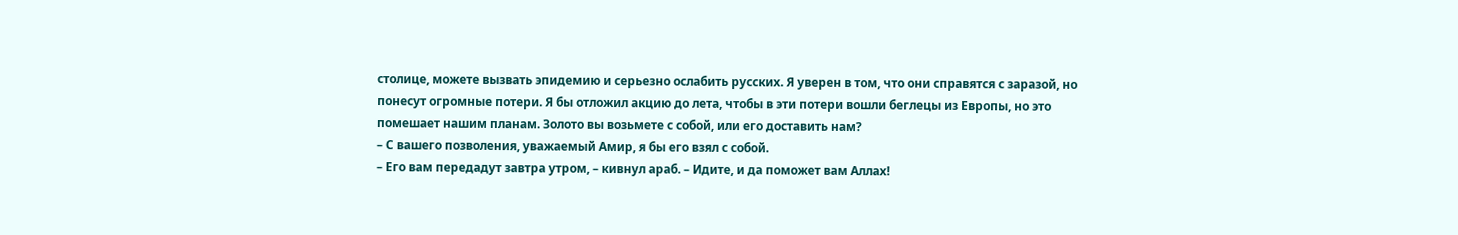столице, можете вызвать эпидемию и серьезно ослабить русских. Я уверен в том, что они справятся с заразой, но понесут огромные потери. Я бы отложил акцию до лета, чтобы в эти потери вошли беглецы из Европы, но это помешает нашим планам. Золото вы возьмете с собой, или его доставить нам?
– С вашего позволения, уважаемый Амир, я бы его взял с собой.
– Его вам передадут завтра утром, – кивнул араб. – Идите, и да поможет вам Аллах!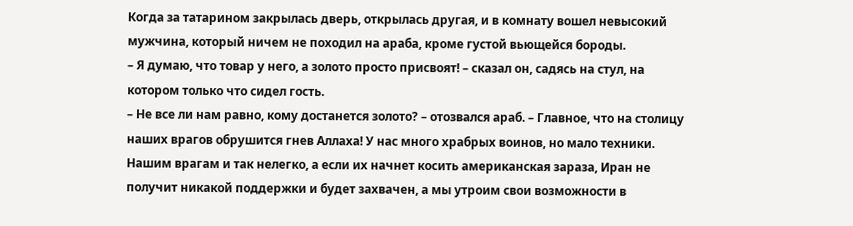Когда за татарином закрылась дверь, открылась другая, и в комнату вошел невысокий мужчина, который ничем не походил на араба, кроме густой вьющейся бороды.
– Я думаю, что товар у него, а золото просто присвоят! – сказал он, садясь на стул, на котором только что сидел гость.
– Не все ли нам равно, кому достанется золото? – отозвался араб. – Главное, что на столицу наших врагов обрушится гнев Аллаха! У нас много храбрых воинов, но мало техники. Нашим врагам и так нелегко, а если их начнет косить американская зараза, Иран не получит никакой поддержки и будет захвачен, а мы утроим свои возможности в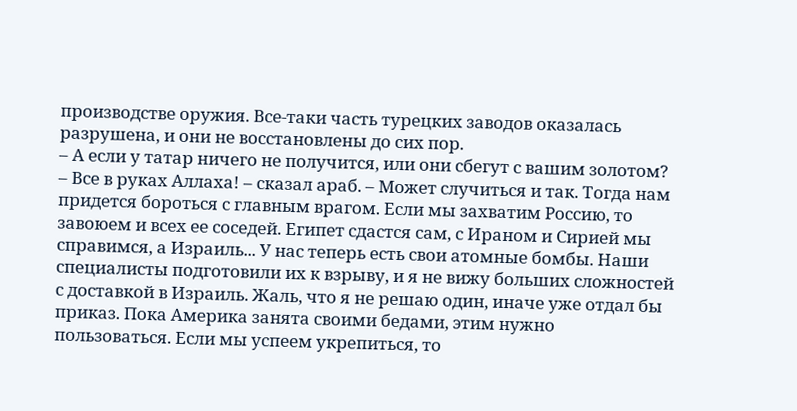производстве оружия. Все-таки часть турецких заводов оказалась разрушена, и они не восстановлены до сих пор.
– А если у татар ничего не получится, или они сбегут с вашим золотом?
– Все в руках Аллаха! – сказал араб. – Может случиться и так. Тогда нам придется бороться с главным врагом. Если мы захватим Россию, то завоюем и всех ее соседей. Египет сдастся сам, с Ираном и Сирией мы справимся, а Израиль... У нас теперь есть свои атомные бомбы. Наши специалисты подготовили их к взрыву, и я не вижу больших сложностей с доставкой в Израиль. Жаль, что я не решаю один, иначе уже отдал бы приказ. Пока Америка занята своими бедами, этим нужно пользоваться. Если мы успеем укрепиться, то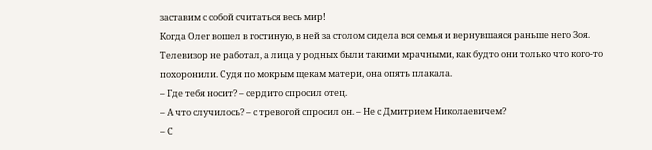заставим с собой считаться весь мир!
Когда Олег вошел в гостиную, в ней за столом сидела вся семья и вернувшаяся раньше него Зоя. Телевизор не работал, а лица у родных были такими мрачными, как будто они только что кого-то похоронили. Судя по мокрым щекам матери, она опять плакала.
– Где тебя носит? – сердито спросил отец.
– А что случилось? – с тревогой спросил он. – Не с Дмитрием Николаевичем?
– С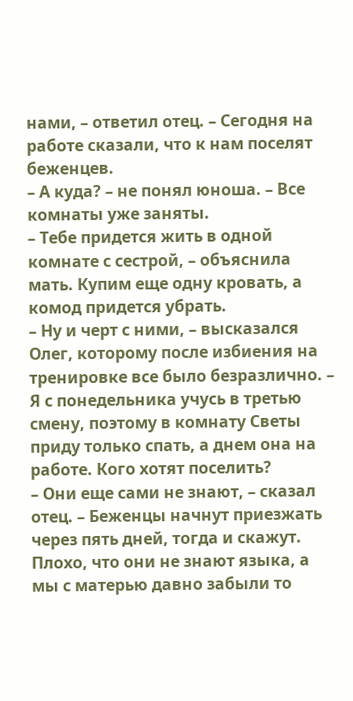нами, – ответил отец. – Сегодня на работе сказали, что к нам поселят беженцев.
– А куда? – не понял юноша. – Все комнаты уже заняты.
– Тебе придется жить в одной комнате с сестрой, – объяснила мать. Купим еще одну кровать, а комод придется убрать.
– Ну и черт с ними, – высказался Олег, которому после избиения на тренировке все было безразлично. – Я с понедельника учусь в третью смену, поэтому в комнату Светы приду только спать, а днем она на работе. Кого хотят поселить?
– Они еще сами не знают, – сказал отец. – Беженцы начнут приезжать через пять дней, тогда и скажут. Плохо, что они не знают языка, а мы с матерью давно забыли то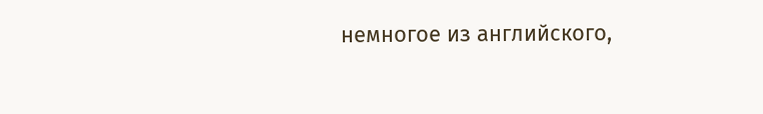немногое из английского,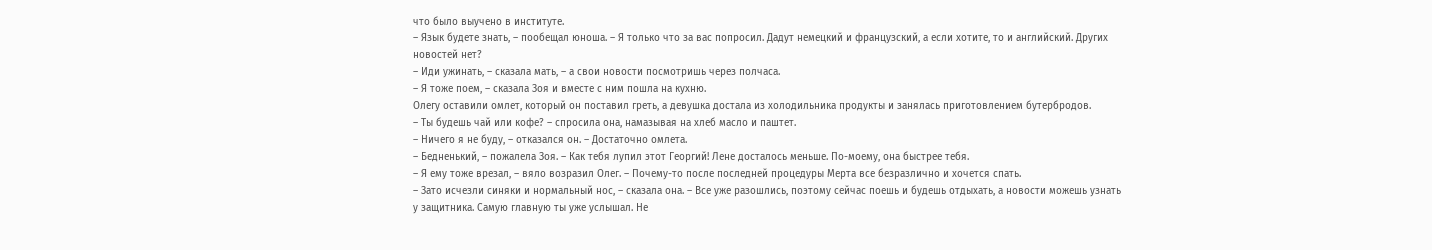что было выучено в институте.
– Язык будете знать, – пообещал юноша. – Я только что за вас попросил. Дадут немецкий и французский, а если хотите, то и английский. Других новостей нет?
– Иди ужинать, – сказала мать, – а свои новости посмотришь через полчаса.
– Я тоже поем, – сказала Зоя и вместе с ним пошла на кухню.
Олегу оставили омлет, который он поставил греть, а девушка достала из холодильника продукты и занялась приготовлением бутербродов.
– Ты будешь чай или кофе? – спросила она, намазывая на хлеб масло и паштет.
– Ничего я не буду, – отказался он. – Достаточно омлета.
– Бедненький, – пожалела Зоя. – Как тебя лупил этот Георгий! Лене досталось меньше. По-моему, она быстрее тебя.
– Я ему тоже врезал, – вяло возразил Олег. – Почему-то после последней процедуры Мерта все безразлично и хочется спать.
– Зато исчезли синяки и нормальный нос, – сказала она. – Все уже разошлись, поэтому сейчас поешь и будешь отдыхать, а новости можешь узнать у защитника. Самую главную ты уже услышал. Не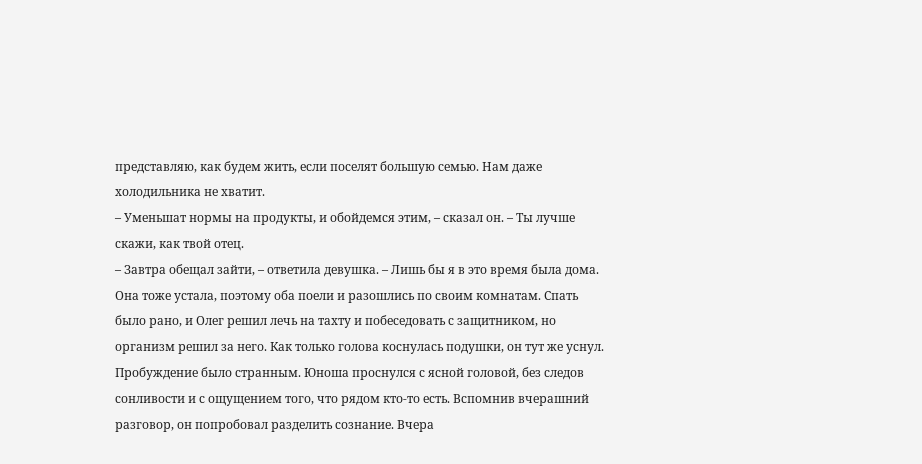представляю, как будем жить, если поселят большую семью. Нам даже холодильника не хватит.
– Уменьшат нормы на продукты, и обойдемся этим, – сказал он. – Ты лучше скажи, как твой отец.
– Завтра обещал зайти, – ответила девушка. – Лишь бы я в это время была дома.
Она тоже устала, поэтому оба поели и разошлись по своим комнатам. Спать было рано, и Олег решил лечь на тахту и побеседовать с защитником, но организм решил за него. Как только голова коснулась подушки, он тут же уснул.
Пробуждение было странным. Юноша проснулся с ясной головой, без следов сонливости и с ощущением того, что рядом кто-то есть. Вспомнив вчерашний разговор, он попробовал разделить сознание. Вчера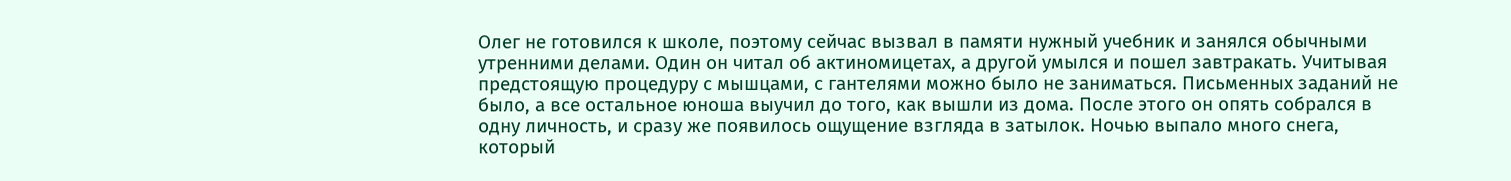Олег не готовился к школе, поэтому сейчас вызвал в памяти нужный учебник и занялся обычными утренними делами. Один он читал об актиномицетах, а другой умылся и пошел завтракать. Учитывая предстоящую процедуру с мышцами, с гантелями можно было не заниматься. Письменных заданий не было, а все остальное юноша выучил до того, как вышли из дома. После этого он опять собрался в одну личность, и сразу же появилось ощущение взгляда в затылок. Ночью выпало много снега, который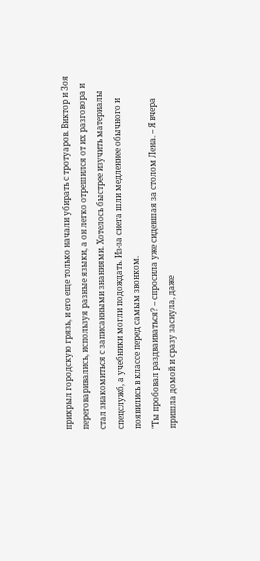прикрыл городскую грязь, и его еще только начали убирать с тротуаров. Виктор и Зоя переговаривались, используя разные языки, а он легко отрешился от их разговора и стал знакомиться с записанными знаниями. Хотелось быстрее изучить материалы спецслужб, а учебники могли подождать. Из-за снега шли медленнее обычного и появились в классе перед самым звонком.
"Ты пробовал раздваиваться? – спросила уже сидевшая за столом Лена. – Я вчера пришла домой и сразу заснула, даже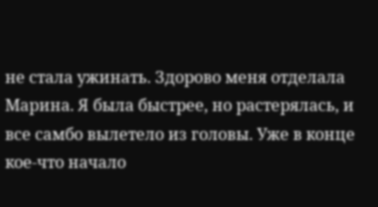не стала ужинать. Здорово меня отделала Марина. Я была быстрее, но растерялась, и все самбо вылетело из головы. Уже в конце кое-что начало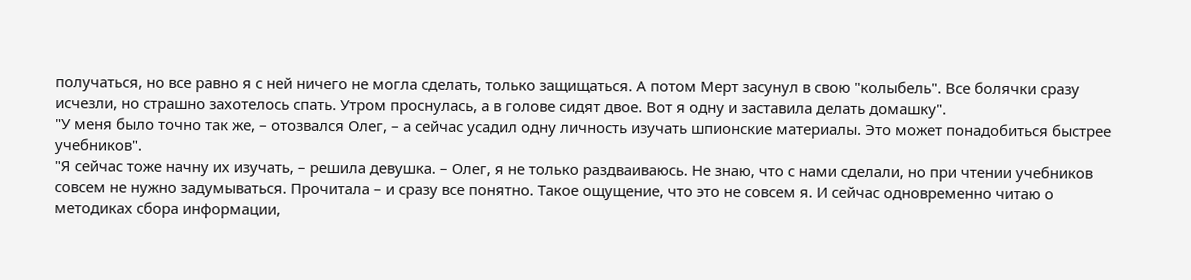получаться, но все равно я с ней ничего не могла сделать, только защищаться. А потом Мерт засунул в свою "колыбель". Все болячки сразу исчезли, но страшно захотелось спать. Утром проснулась, а в голове сидят двое. Вот я одну и заставила делать домашку".
"У меня было точно так же, – отозвался Олег, – а сейчас усадил одну личность изучать шпионские материалы. Это может понадобиться быстрее учебников".
"Я сейчас тоже начну их изучать, – решила девушка. – Олег, я не только раздваиваюсь. Не знаю, что с нами сделали, но при чтении учебников совсем не нужно задумываться. Прочитала – и сразу все понятно. Такое ощущение, что это не совсем я. И сейчас одновременно читаю о методиках сбора информации,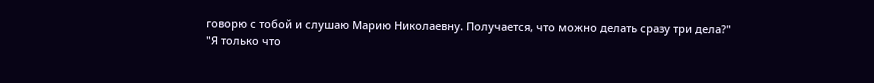говорю с тобой и слушаю Марию Николаевну. Получается, что можно делать сразу три дела?"
"Я только что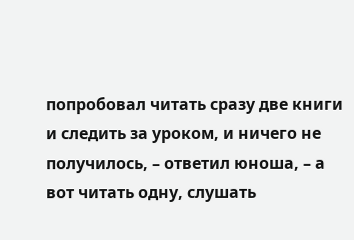попробовал читать сразу две книги и следить за уроком, и ничего не получилось, – ответил юноша, – а вот читать одну, слушать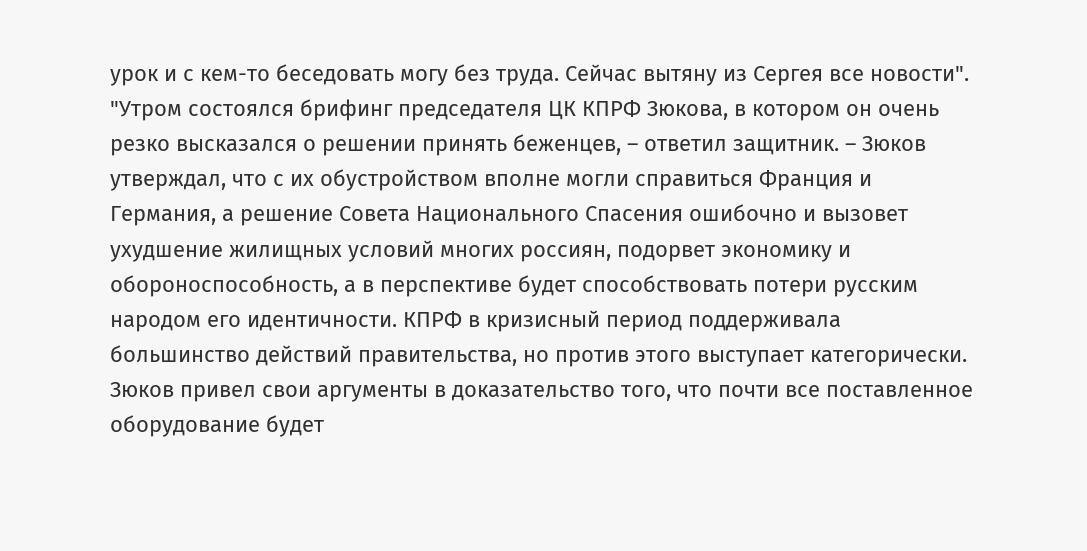урок и с кем-то беседовать могу без труда. Сейчас вытяну из Сергея все новости".
"Утром состоялся брифинг председателя ЦК КПРФ Зюкова, в котором он очень резко высказался о решении принять беженцев, – ответил защитник. – Зюков утверждал, что с их обустройством вполне могли справиться Франция и Германия, а решение Совета Национального Спасения ошибочно и вызовет ухудшение жилищных условий многих россиян, подорвет экономику и обороноспособность, а в перспективе будет способствовать потери русским народом его идентичности. КПРФ в кризисный период поддерживала большинство действий правительства, но против этого выступает категорически. Зюков привел свои аргументы в доказательство того, что почти все поставленное оборудование будет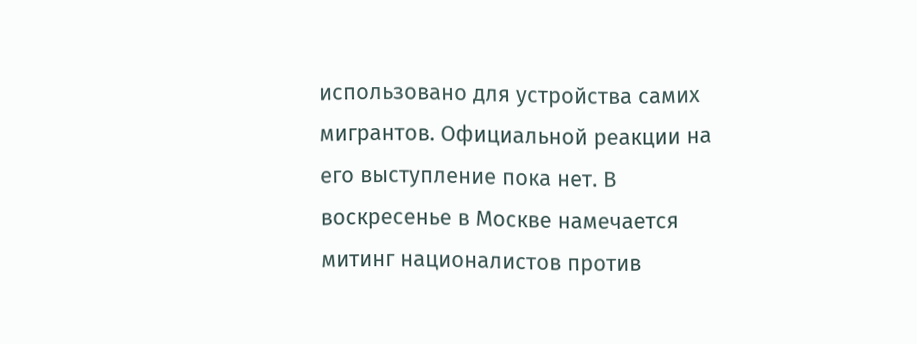использовано для устройства самих мигрантов. Официальной реакции на его выступление пока нет. В воскресенье в Москве намечается митинг националистов против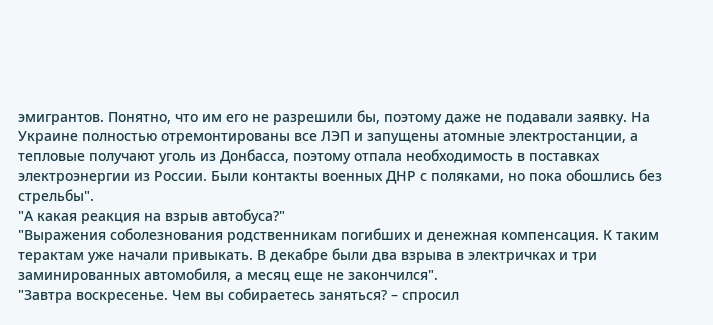эмигрантов. Понятно, что им его не разрешили бы, поэтому даже не подавали заявку. На Украине полностью отремонтированы все ЛЭП и запущены атомные электростанции, а тепловые получают уголь из Донбасса, поэтому отпала необходимость в поставках электроэнергии из России. Были контакты военных ДНР с поляками, но пока обошлись без стрельбы".
"А какая реакция на взрыв автобуса?"
"Выражения соболезнования родственникам погибших и денежная компенсация. К таким терактам уже начали привыкать. В декабре были два взрыва в электричках и три заминированных автомобиля, а месяц еще не закончился".
"Завтра воскресенье. Чем вы собираетесь заняться? – спросил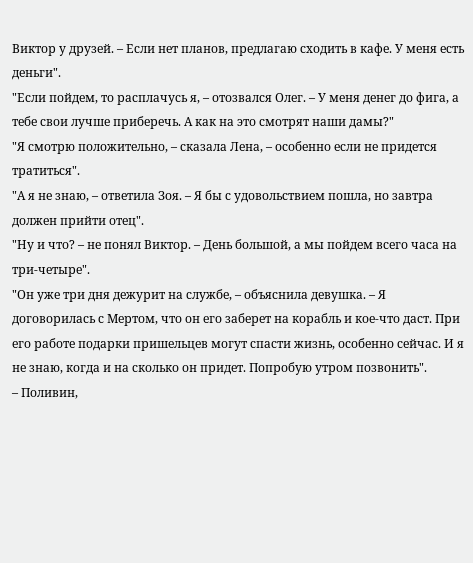Виктор у друзей. – Если нет планов, предлагаю сходить в кафе. У меня есть деньги".
"Если пойдем, то расплачусь я, – отозвался Олег. – У меня денег до фига, а тебе свои лучше приберечь. А как на это смотрят наши дамы?"
"Я смотрю положительно, – сказала Лена, – особенно если не придется тратиться".
"А я не знаю, – ответила Зоя. – Я бы с удовольствием пошла, но завтра должен прийти отец".
"Ну и что? – не понял Виктор. – День большой, а мы пойдем всего часа на три-четыре".
"Он уже три дня дежурит на службе, – объяснила девушка. – Я договорилась с Мертом, что он его заберет на корабль и кое-что даст. При его работе подарки пришельцев могут спасти жизнь, особенно сейчас. И я не знаю, когда и на сколько он придет. Попробую утром позвонить".
– Поливин,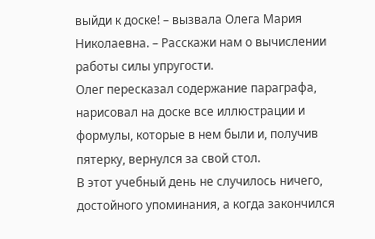выйди к доске! – вызвала Олега Мария Николаевна. – Расскажи нам о вычислении работы силы упругости.
Олег пересказал содержание параграфа, нарисовал на доске все иллюстрации и формулы, которые в нем были и, получив пятерку, вернулся за свой стол.
В этот учебный день не случилось ничего, достойного упоминания, а когда закончился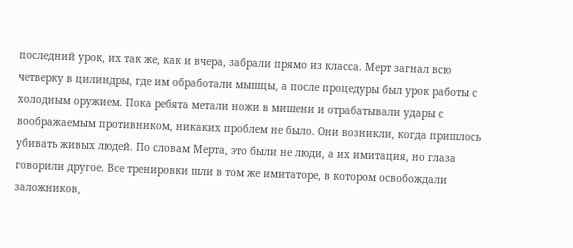последний урок, их так же, как и вчера, забрали прямо из класса. Мерт загнал всю четверку в цилиндры, где им обработали мышцы, а после процедуры был урок работы с холодным оружием. Пока ребята метали ножи в мишени и отрабатывали удары с воображаемым противником, никаких проблем не было. Они возникли, когда пришлось убивать живых людей. По словам Мерта, это были не люди, а их имитация, но глаза говорили другое. Все тренировки шли в том же имитаторе, в котором освобождали заложников,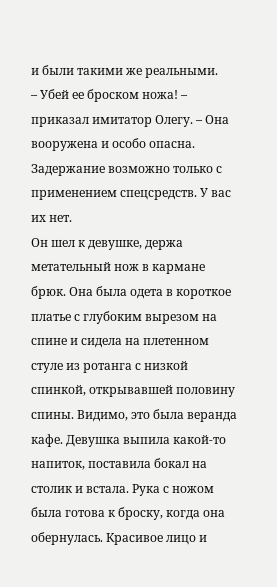и были такими же реальными.
– Убей ее броском ножа! – приказал имитатор Олегу. – Она вооружена и особо опасна. Задержание возможно только с применением спецсредств. У вас их нет.
Он шел к девушке, держа метательный нож в кармане брюк. Она была одета в короткое платье с глубоким вырезом на спине и сидела на плетенном стуле из ротанга с низкой спинкой, открывавшей половину спины. Видимо, это была веранда кафе. Девушка выпила какой-то напиток, поставила бокал на столик и встала. Рука с ножом была готова к броску, когда она обернулась. Красивое лицо и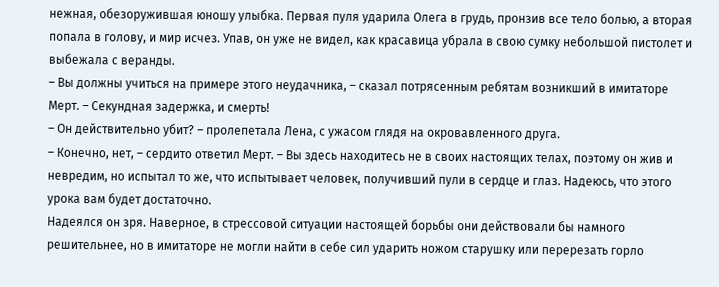нежная, обезоружившая юношу улыбка. Первая пуля ударила Олега в грудь, пронзив все тело болью, а вторая попала в голову, и мир исчез. Упав, он уже не видел, как красавица убрала в свою сумку небольшой пистолет и выбежала с веранды.
– Вы должны учиться на примере этого неудачника, – сказал потрясенным ребятам возникший в имитаторе Мерт. – Секундная задержка, и смерть!
– Он действительно убит? – пролепетала Лена, с ужасом глядя на окровавленного друга.
– Конечно, нет, – сердито ответил Мерт. – Вы здесь находитесь не в своих настоящих телах, поэтому он жив и невредим, но испытал то же, что испытывает человек, получивший пули в сердце и глаз. Надеюсь, что этого урока вам будет достаточно.
Надеялся он зря. Наверное, в стрессовой ситуации настоящей борьбы они действовали бы намного решительнее, но в имитаторе не могли найти в себе сил ударить ножом старушку или перерезать горло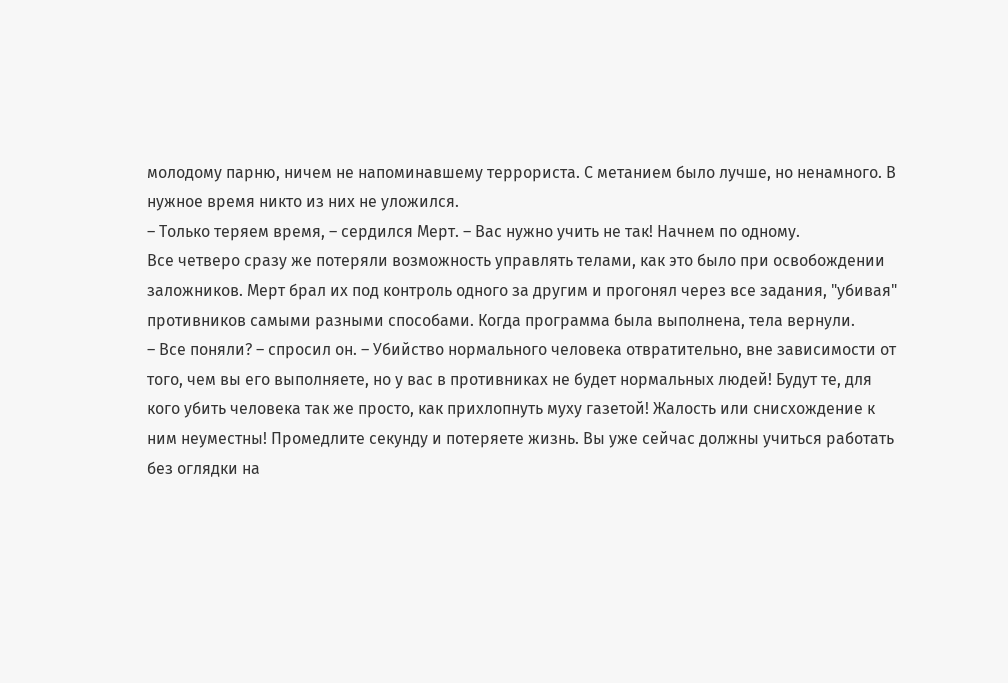молодому парню, ничем не напоминавшему террориста. С метанием было лучше, но ненамного. В нужное время никто из них не уложился.
– Только теряем время, – сердился Мерт. – Вас нужно учить не так! Начнем по одному.
Все четверо сразу же потеряли возможность управлять телами, как это было при освобождении заложников. Мерт брал их под контроль одного за другим и прогонял через все задания, "убивая" противников самыми разными способами. Когда программа была выполнена, тела вернули.
– Все поняли? – спросил он. – Убийство нормального человека отвратительно, вне зависимости от того, чем вы его выполняете, но у вас в противниках не будет нормальных людей! Будут те, для кого убить человека так же просто, как прихлопнуть муху газетой! Жалость или снисхождение к ним неуместны! Промедлите секунду и потеряете жизнь. Вы уже сейчас должны учиться работать без оглядки на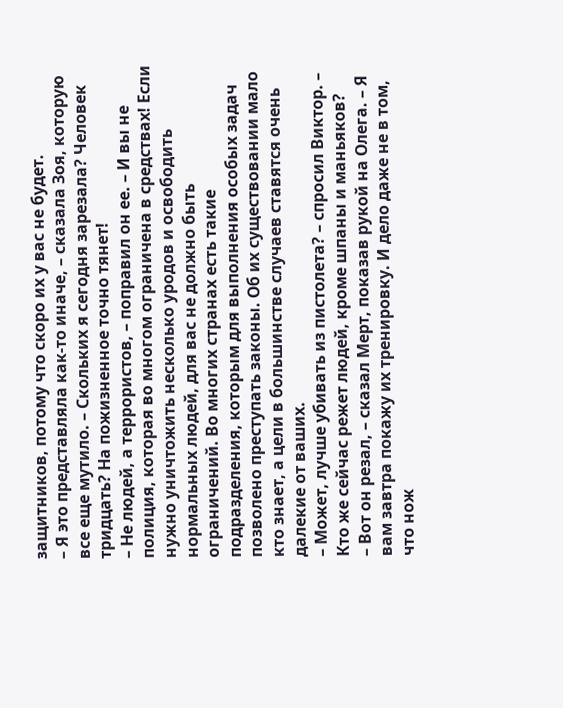защитников, потому что скоро их у вас не будет.
– Я это представляла как-то иначе, – сказала Зоя, которую все еще мутило. – Скольких я сегодня зарезала? Человек тридцать? На пожизненное точно тянет!
– Не людей, а террористов, – поправил он ее. – И вы не полиция, которая во многом ограничена в средствах! Если нужно уничтожить несколько уродов и освободить нормальных людей, для вас не должно быть ограничений. Во многих странах есть такие подразделения, которым для выполнения особых задач позволено преступать законы. Об их существовании мало кто знает, а цели в большинстве случаев ставятся очень далекие от ваших.
– Может, лучше убивать из пистолета? – спросил Виктор. – Кто же сейчас режет людей, кроме шпаны и маньяков?
– Вот он резал, – сказал Мерт, показав рукой на Олега. – Я вам завтра покажу их тренировку. И дело даже не в том, что нож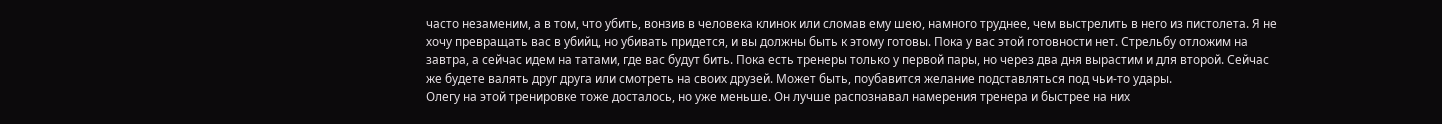часто незаменим, а в том, что убить, вонзив в человека клинок или сломав ему шею, намного труднее, чем выстрелить в него из пистолета. Я не хочу превращать вас в убийц, но убивать придется, и вы должны быть к этому готовы. Пока у вас этой готовности нет. Стрельбу отложим на завтра, а сейчас идем на татами, где вас будут бить. Пока есть тренеры только у первой пары, но через два дня вырастим и для второй. Сейчас же будете валять друг друга или смотреть на своих друзей. Может быть, поубавится желание подставляться под чьи-то удары.
Олегу на этой тренировке тоже досталось, но уже меньше. Он лучше распознавал намерения тренера и быстрее на них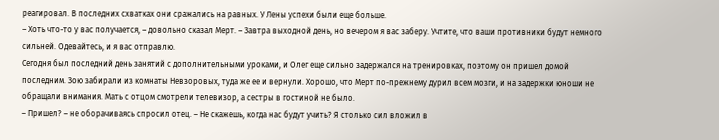реагировал. В последних схватках они сражались на равных. У Лены успехи были еще больше.
– Хоть что-то у вас получается, – довольно сказал Мерт. – Завтра выходной день, но вечером я вас заберу. Учтите, что ваши противники будут немного сильней. Одевайтесь, и я вас отправлю.
Сегодня был последний день занятий с дополнительными уроками, и Олег еще сильно задержался на тренировках, поэтому он пришел домой последним. Зою забирали из комнаты Невзоровых, туда же ее и вернули. Хорошо, что Мерт по-прежнему дурил всем мозги, и на задержки юноши не обращали внимания. Мать с отцом смотрели телевизор, а сестры в гостиной не было.
– Пришел? – не оборачиваясь спросил отец. – Не скажешь, когда нас будут учить? Я столько сил вложил в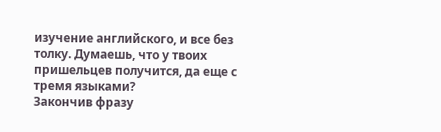изучение английского, и все без толку. Думаешь, что у твоих пришельцев получится, да еще с тремя языками?
Закончив фразу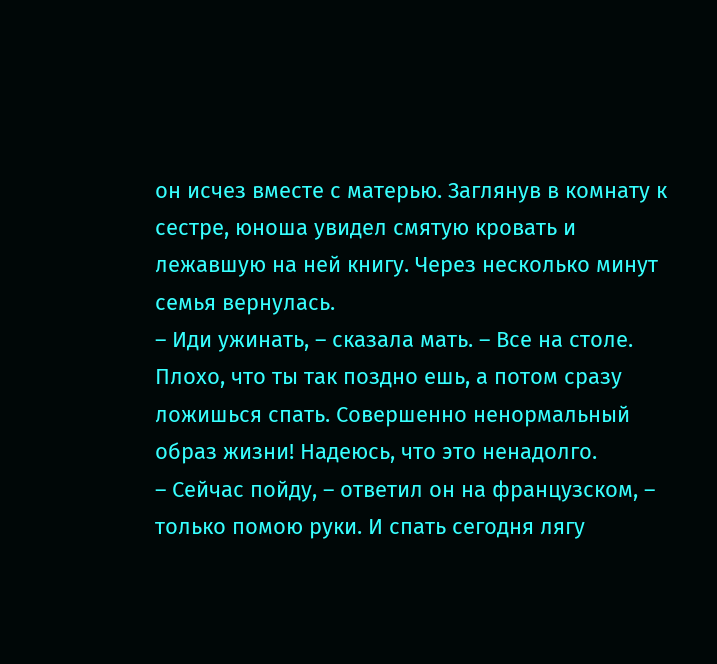он исчез вместе с матерью. Заглянув в комнату к сестре, юноша увидел смятую кровать и лежавшую на ней книгу. Через несколько минут семья вернулась.
– Иди ужинать, – сказала мать. – Все на столе. Плохо, что ты так поздно ешь, а потом сразу ложишься спать. Совершенно ненормальный образ жизни! Надеюсь, что это ненадолго.
– Сейчас пойду, – ответил он на французском, – только помою руки. И спать сегодня лягу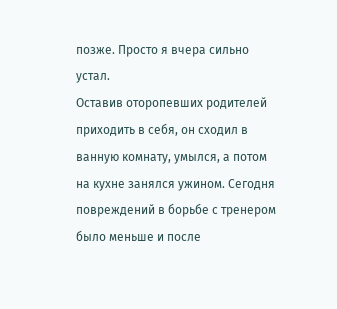позже. Просто я вчера сильно устал.
Оставив оторопевших родителей приходить в себя, он сходил в ванную комнату, умылся, а потом на кухне занялся ужином. Сегодня повреждений в борьбе с тренером было меньше и после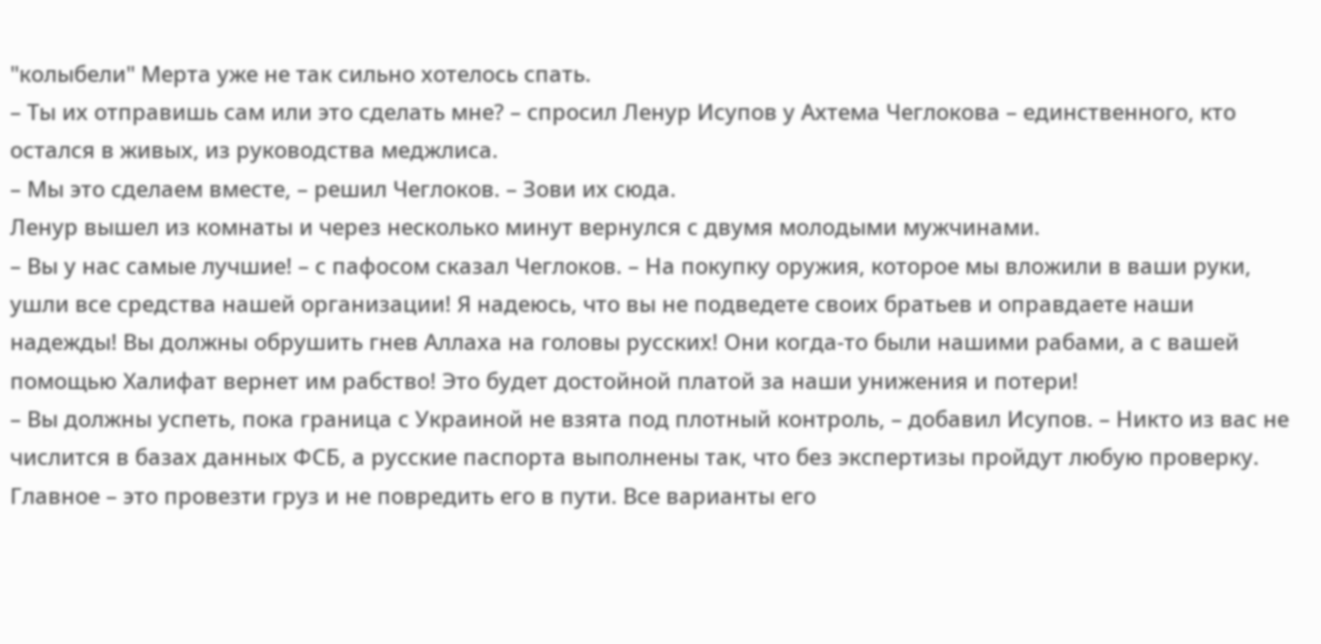"колыбели" Мерта уже не так сильно хотелось спать.
– Ты их отправишь сам или это сделать мне? – спросил Ленур Исупов у Ахтема Чеглокова – единственного, кто остался в живых, из руководства меджлиса.
– Мы это сделаем вместе, – решил Чеглоков. – Зови их сюда.
Ленур вышел из комнаты и через несколько минут вернулся с двумя молодыми мужчинами.
– Вы у нас самые лучшие! – с пафосом сказал Чеглоков. – На покупку оружия, которое мы вложили в ваши руки, ушли все средства нашей организации! Я надеюсь, что вы не подведете своих братьев и оправдаете наши надежды! Вы должны обрушить гнев Аллаха на головы русских! Они когда-то были нашими рабами, а с вашей помощью Халифат вернет им рабство! Это будет достойной платой за наши унижения и потери!
– Вы должны успеть, пока граница с Украиной не взята под плотный контроль, – добавил Исупов. – Никто из вас не числится в базах данных ФСБ, а русские паспорта выполнены так, что без экспертизы пройдут любую проверку. Главное – это провезти груз и не повредить его в пути. Все варианты его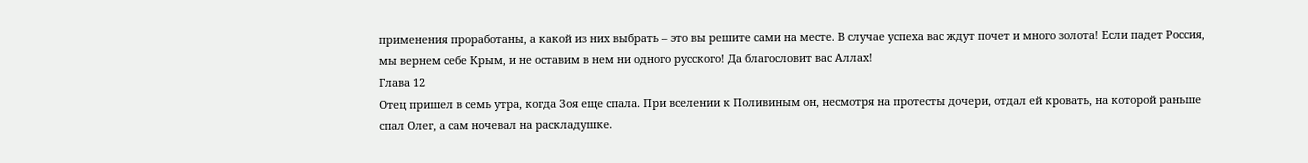применения проработаны, а какой из них выбрать – это вы решите сами на месте. В случае успеха вас ждут почет и много золота! Если падет Россия, мы вернем себе Крым, и не оставим в нем ни одного русского! Да благословит вас Аллах!
Глава 12
Отец пришел в семь утра, когда Зоя еще спала. При вселении к Поливиным он, несмотря на протесты дочери, отдал ей кровать, на которой раньше спал Олег, а сам ночевал на раскладушке.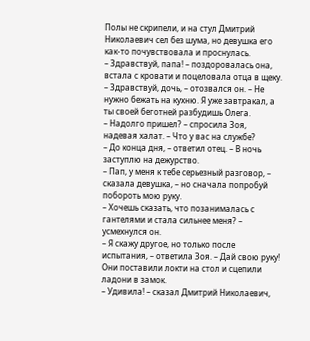Полы не скрипели, и на стул Дмитрий Николаевич сел без шума, но девушка его как-то почувствовала и проснулась.
– Здравствуй, папа! – поздоровалась она, встала с кровати и поцеловала отца в щеку.
– Здравствуй, дочь, – отозвался он. – Не нужно бежать на кухню. Я уже завтракал, а ты своей беготней разбудишь Олега.
– Надолго пришел? – спросила Зоя, надевая халат. – Что у вас на службе?
– До конца дня, – ответил отец. – В ночь заступлю на дежурство.
– Пап, у меня к тебе серьезный разговор, – сказала девушка, – но сначала попробуй побороть мою руку.
– Хочешь сказать, что позанималась с гантелями и стала сильнее меня? – усмехнулся он.
– Я скажу другое, но только после испытания, – ответила Зоя. – Дай свою руку!
Они поставили локти на стол и сцепили ладони в замок.
– Удивила! – сказал Дмитрий Николаевич,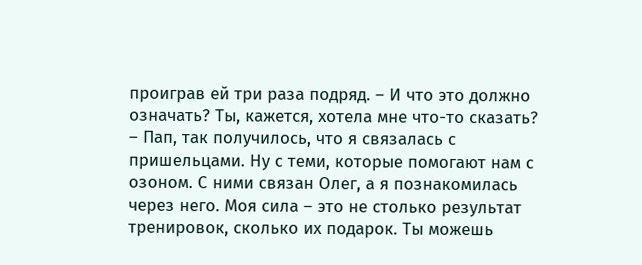проиграв ей три раза подряд. – И что это должно означать? Ты, кажется, хотела мне что-то сказать?
– Пап, так получилось, что я связалась с пришельцами. Ну с теми, которые помогают нам с озоном. С ними связан Олег, а я познакомилась через него. Моя сила – это не столько результат тренировок, сколько их подарок. Ты можешь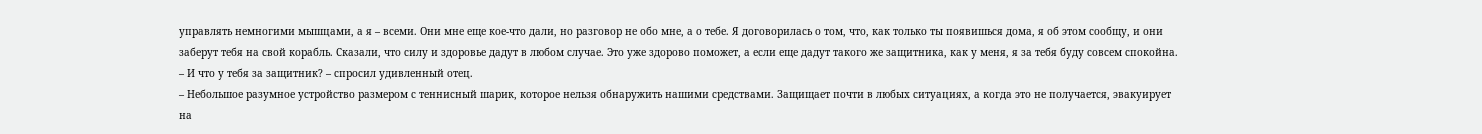управлять немногими мышцами, а я – всеми. Они мне еще кое-что дали, но разговор не обо мне, а о тебе. Я договорилась о том, что, как только ты появишься дома, я об этом сообщу, и они заберут тебя на свой корабль. Сказали, что силу и здоровье дадут в любом случае. Это уже здорово поможет, а если еще дадут такого же защитника, как у меня, я за тебя буду совсем спокойна.
– И что у тебя за защитник? – спросил удивленный отец.
– Небольшое разумное устройство размером с теннисный шарик, которое нельзя обнаружить нашими средствами. Защищает почти в любых ситуациях, а когда это не получается, эвакуирует на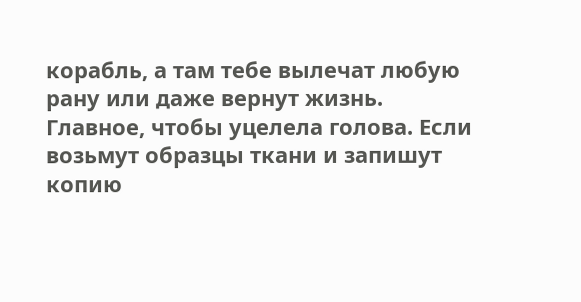корабль, а там тебе вылечат любую рану или даже вернут жизнь. Главное, чтобы уцелела голова. Если возьмут образцы ткани и запишут копию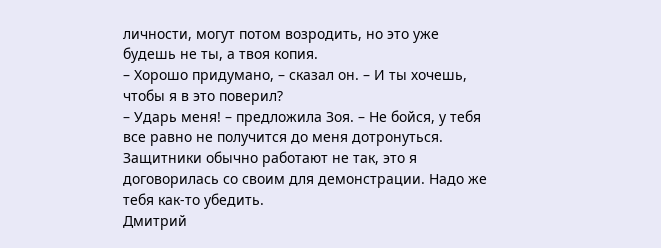личности, могут потом возродить, но это уже будешь не ты, а твоя копия.
– Хорошо придумано, – сказал он. – И ты хочешь, чтобы я в это поверил?
– Ударь меня! – предложила Зоя. – Не бойся, у тебя все равно не получится до меня дотронуться. Защитники обычно работают не так, это я договорилась со своим для демонстрации. Надо же тебя как-то убедить.
Дмитрий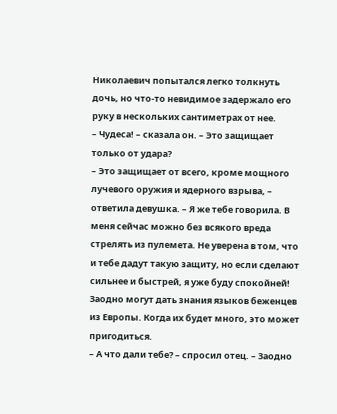Николаевич попытался легко толкнуть дочь, но что-то невидимое задержало его руку в нескольких сантиметрах от нее.
– Чудеса! – сказала он. – Это защищает только от удара?
– Это защищает от всего, кроме мощного лучевого оружия и ядерного взрыва, – ответила девушка. – Я же тебе говорила. В меня сейчас можно без всякого вреда стрелять из пулемета. Не уверена в том, что и тебе дадут такую защиту, но если сделают сильнее и быстрей, я уже буду спокойней! Заодно могут дать знания языков беженцев из Европы. Когда их будет много, это может пригодиться.
– А что дали тебе? – спросил отец. – Заодно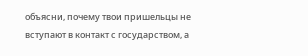объясни, почему твои пришельцы не вступают в контакт с государством, а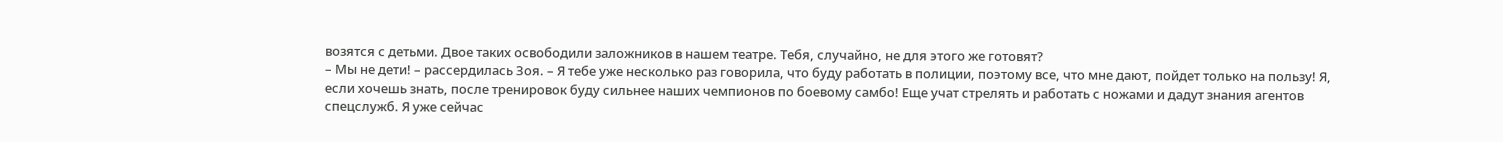возятся с детьми. Двое таких освободили заложников в нашем театре. Тебя, случайно, не для этого же готовят?
– Мы не дети! – рассердилась Зоя. – Я тебе уже несколько раз говорила, что буду работать в полиции, поэтому все, что мне дают, пойдет только на пользу! Я, если хочешь знать, после тренировок буду сильнее наших чемпионов по боевому самбо! Еще учат стрелять и работать с ножами и дадут знания агентов спецслужб. Я уже сейчас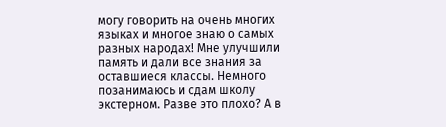могу говорить на очень многих языках и многое знаю о самых разных народах! Мне улучшили память и дали все знания за оставшиеся классы. Немного позанимаюсь и сдам школу экстерном. Разве это плохо? А в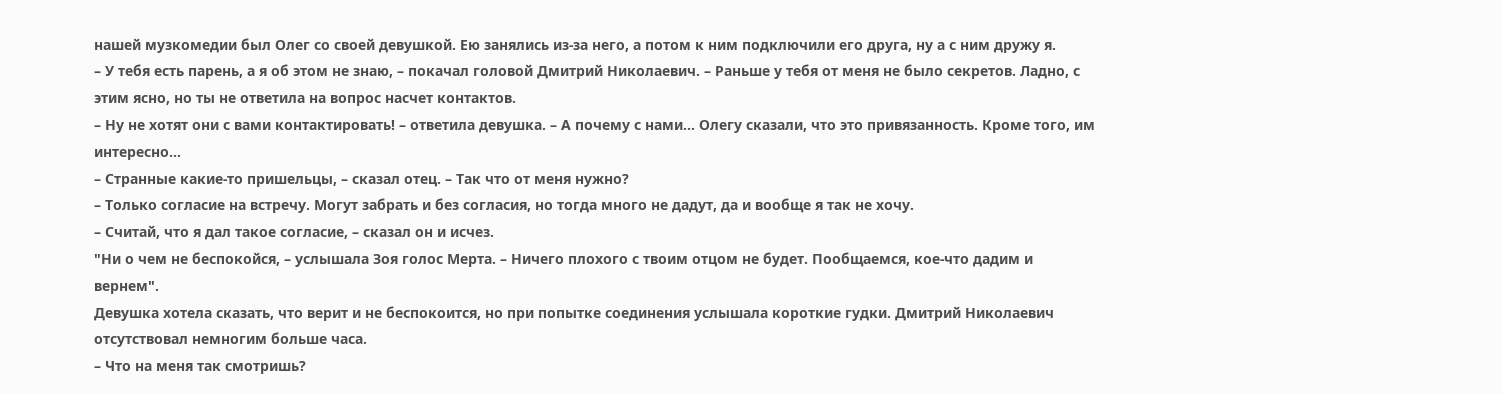нашей музкомедии был Олег со своей девушкой. Ею занялись из-за него, а потом к ним подключили его друга, ну а с ним дружу я.
– У тебя есть парень, а я об этом не знаю, – покачал головой Дмитрий Николаевич. – Раньше у тебя от меня не было секретов. Ладно, с этим ясно, но ты не ответила на вопрос насчет контактов.
– Ну не хотят они с вами контактировать! – ответила девушка. – А почему с нами... Олегу сказали, что это привязанность. Кроме того, им интересно...
– Странные какие-то пришельцы, – сказал отец. – Так что от меня нужно?
– Только согласие на встречу. Могут забрать и без согласия, но тогда много не дадут, да и вообще я так не хочу.
– Считай, что я дал такое согласие, – сказал он и исчез.
"Ни о чем не беспокойся, – услышала Зоя голос Мерта. – Ничего плохого с твоим отцом не будет. Пообщаемся, кое-что дадим и вернем".
Девушка хотела сказать, что верит и не беспокоится, но при попытке соединения услышала короткие гудки. Дмитрий Николаевич отсутствовал немногим больше часа.
– Что на меня так смотришь?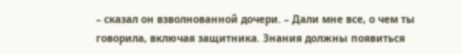– сказал он взволнованной дочери. – Дали мне все, о чем ты говорила, включая защитника. Знания должны появиться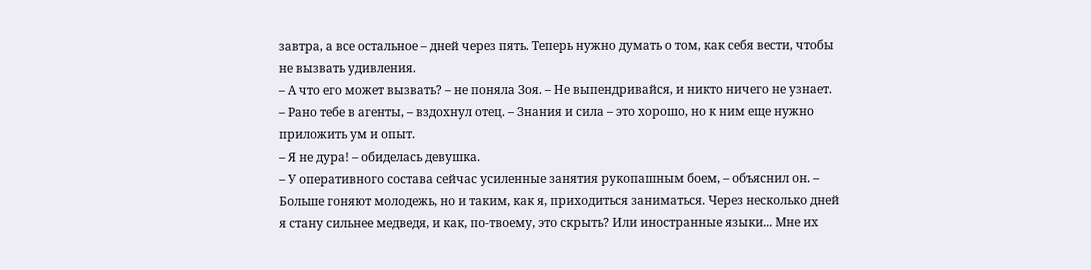завтра, а все остальное – дней через пять. Теперь нужно думать о том, как себя вести, чтобы не вызвать удивления.
– А что его может вызвать? – не поняла Зоя. – Не выпендривайся, и никто ничего не узнает.
– Рано тебе в агенты, – вздохнул отец. – Знания и сила – это хорошо, но к ним еще нужно приложить ум и опыт.
– Я не дура! – обиделась девушка.
– У оперативного состава сейчас усиленные занятия рукопашным боем, – объяснил он. – Больше гоняют молодежь, но и таким, как я, приходиться заниматься. Через несколько дней я стану сильнее медведя, и как, по-твоему, это скрыть? Или иностранные языки... Мне их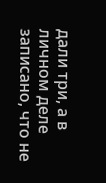дали три, а в личном деле записано, что не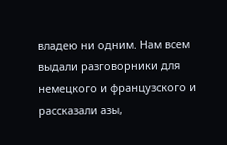владею ни одним. Нам всем выдали разговорники для немецкого и французского и рассказали азы,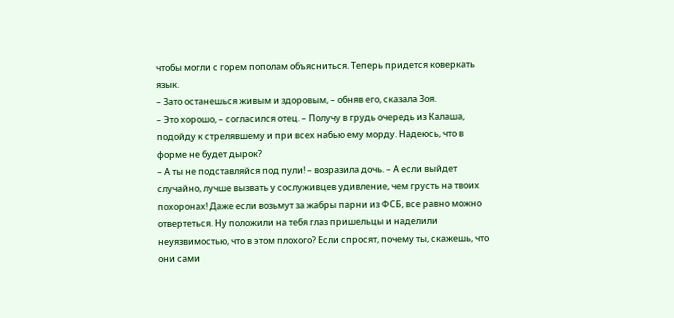чтобы могли с горем пополам объясниться. Теперь придется коверкать язык.
– Зато останешься живым и здоровым, – обняв его, сказала Зоя.
– Это хорошо, – согласился отец. – Получу в грудь очередь из Калаша, подойду к стрелявшему и при всех набью ему морду. Надеюсь, что в форме не будет дырок?
– А ты не подставляйся под пули! – возразила дочь. – А если выйдет случайно, лучше вызвать у сослуживцев удивление, чем грусть на твоих похоронах! Даже если возьмут за жабры парни из ФСБ, все равно можно отвертеться. Ну положили на тебя глаз пришельцы и наделили неуязвимостью, что в этом плохого? Если спросят, почему ты, скажешь, что они сами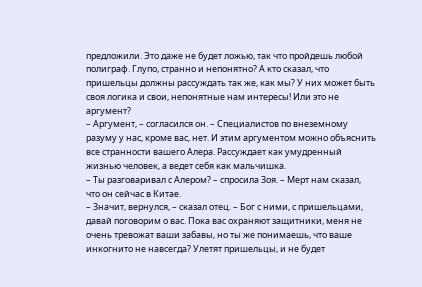предложили. Это даже не будет ложью, так что пройдешь любой полиграф. Глупо, странно и непонятно? А кто сказал, что пришельцы должны рассуждать так же, как мы? У них может быть своя логика и свои, непонятные нам интересы! Или это не аргумент?
– Аргумент, – согласился он. – Специалистов по внеземному разуму у нас, кроме вас, нет. И этим аргументом можно объяснить все странности вашего Алера. Рассуждает как умудренный жизнью человек, а ведет себя как мальчишка.
– Ты разговаривал с Алером? – спросила Зоя. – Мерт нам сказал, что он сейчас в Китае.
– Значит, вернулся, – сказал отец. – Бог с ними, с пришельцами, давай поговорим о вас. Пока вас охраняют защитники, меня не очень тревожат ваши забавы, но ты же понимаешь, что ваше инкогнито не навсегда? Улетят пришельцы, и не будет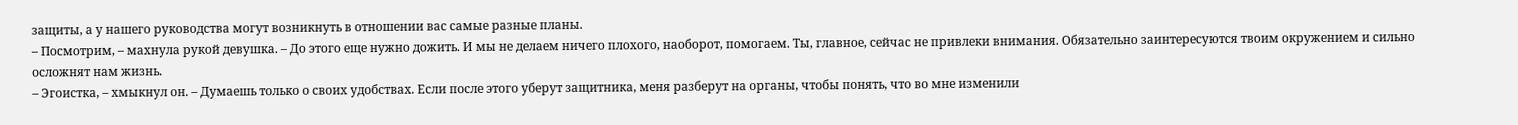защиты, а у нашего руководства могут возникнуть в отношении вас самые разные планы.
– Посмотрим, – махнула рукой девушка. – До этого еще нужно дожить. И мы не делаем ничего плохого, наоборот, помогаем. Ты, главное, сейчас не привлеки внимания. Обязательно заинтересуются твоим окружением и сильно осложнят нам жизнь.
– Эгоистка, – хмыкнул он. – Думаешь только о своих удобствах. Если после этого уберут защитника, меня разберут на органы, чтобы понять, что во мне изменили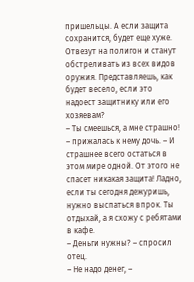пришельцы. А если защита сохранится, будет еще хуже. Отвезут на полигон и станут обстреливать из всех видов оружия. Представляешь, как будет весело, если это надоест защитнику или его хозяевам?
– Ты смеешься, а мне страшно! – прижалась к нему дочь. – И страшнее всего остаться в этом мире одной. От этого не спасет никакая защита! Ладно, если ты сегодня дежуришь, нужно выспаться впрок. Ты отдыхай, а я схожу с ребятами в кафе.
– Деньги нужны? – спросил отец.
– Не надо денег, –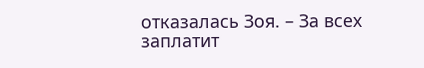отказалась Зоя. – За всех заплатит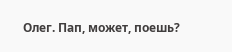Олег. Пап, может, поешь?